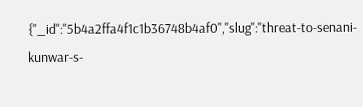{"_id":"5b4a2ffa4f1c1b36748b4af0","slug":"threat-to-senani-kunwar-s-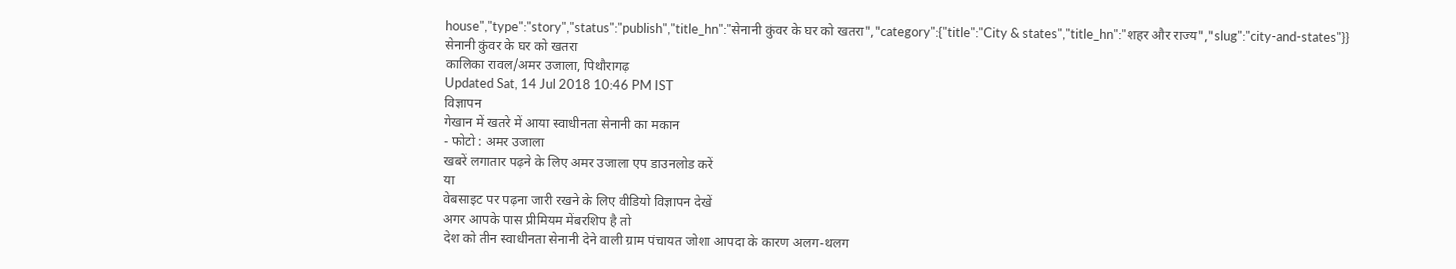house","type":"story","status":"publish","title_hn":"सेनानी कुंवर के घर को खतरा","category":{"title":"City & states","title_hn":"शहर और राज्य","slug":"city-and-states"}}
सेनानी कुंवर के घर को खतरा
कालिका रावल/अमर उजाला, पिथौरागढ़
Updated Sat, 14 Jul 2018 10:46 PM IST
विज्ञापन
गेखान में खतरे में आया स्वाधीनता सेनानी का मकान
- फोटो : अमर उजाला
खबरें लगातार पढ़ने के लिए अमर उजाला एप डाउनलोड करें
या
वेबसाइट पर पढ़ना जारी रखने के लिए वीडियो विज्ञापन देखें
अगर आपके पास प्रीमियम मेंबरशिप है तो
देश को तीन स्वाधीनता सेनानी देने वाली ग्राम पंचायत जोशा आपदा के कारण अलग-थलग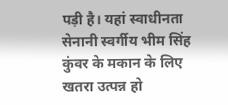पड़ी है। यहां स्वाधीनता सेनानी स्वर्गीय भीम सिंह कुंवर के मकान के लिए खतरा उत्पन्न हो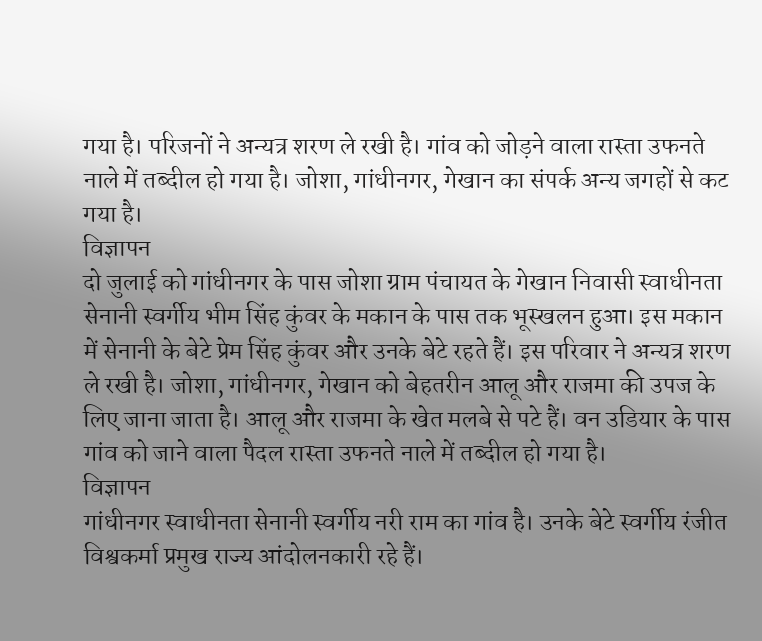गया है। परिजनों ने अन्यत्र शरण ले रखी है। गांव को जोड़ने वाला रास्ता उफनते नाले में तब्दील हो गया है। जोशा, गांधीनगर, गेखान का संपर्क अन्य जगहों से कट गया है।
विज्ञापन
दो जुलाई को गांधीनगर के पास जोशा ग्राम पंचायत के गेखान निवासी स्वाधीनता सेनानी स्वर्गीय भीम सिंह कुंवर के मकान के पास तक भूस्खलन हुआ। इस मकान में सेनानी के बेटे प्रेम सिंह कुंवर और उनके बेटे रहते हैं। इस परिवार ने अन्यत्र शरण ले रखी है। जोशा, गांधीनगर, गेखान को बेहतरीन आलू और राजमा की उपज के लिए जाना जाता है। आलू और राजमा के खेत मलबे से पटे हैं। वन उडियार के पास गांव को जाने वाला पैदल रास्ता उफनते नाले में तब्दील हो गया है।
विज्ञापन
गांधीनगर स्वाधीनता सेनानी स्वर्गीय नरी राम का गांव है। उनके बेटे स्वर्गीय रंजीत विश्वकर्मा प्रमुख राज्य आंदोलनकारी रहे हैं।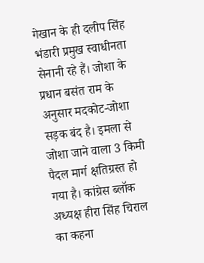गेखान के ही दलीप सिंह भंडारी प्रमुख स्वाधीनता सेनानी रहे हैं। जोशा के प्रधान बसंत राम के अनुसार मदकोट-जोशा सड़क बंद है। इमला से जोशा जाने वाला 3 किमी पैदल मार्ग क्षतिग्रस्त हो गया है। कांग्रेस ब्लॉक अध्यक्ष हीरा सिंह चिराल का कहना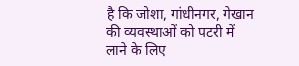है कि जोशा, गांधीनगर, गेखान की व्यवस्थाओं को पटरी में लाने के लिए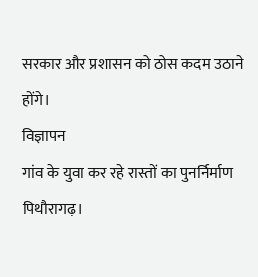सरकार और प्रशासन को ठोस कदम उठाने होंगे।
विज्ञापन
गांव के युवा कर रहे रास्तों का पुनर्निर्माण
पिथौरागढ़।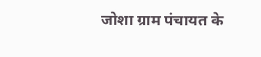जोशा ग्राम पंचायत के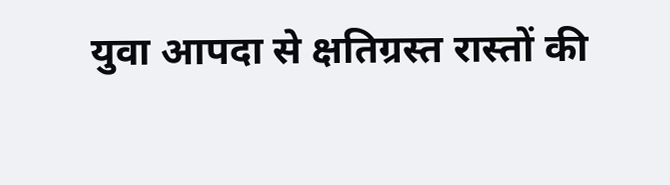युवा आपदा से क्षतिग्रस्त रास्तों की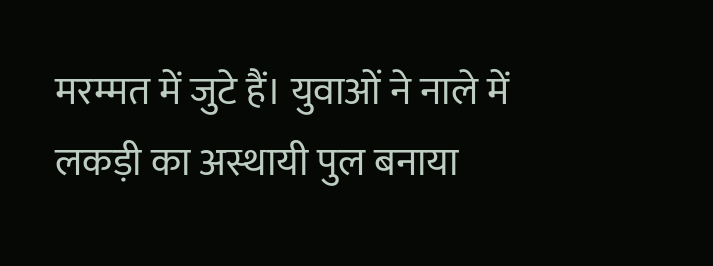मरम्मत में जुटे हैं। युवाओं ने नाले में लकड़ी का अस्थायी पुल बनाया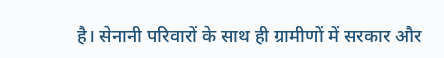है। सेनानी परिवारों के साथ ही ग्रामीणों में सरकार और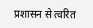प्रशासन से त्वरित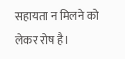सहायता न मिलने को लेकर रोष है।